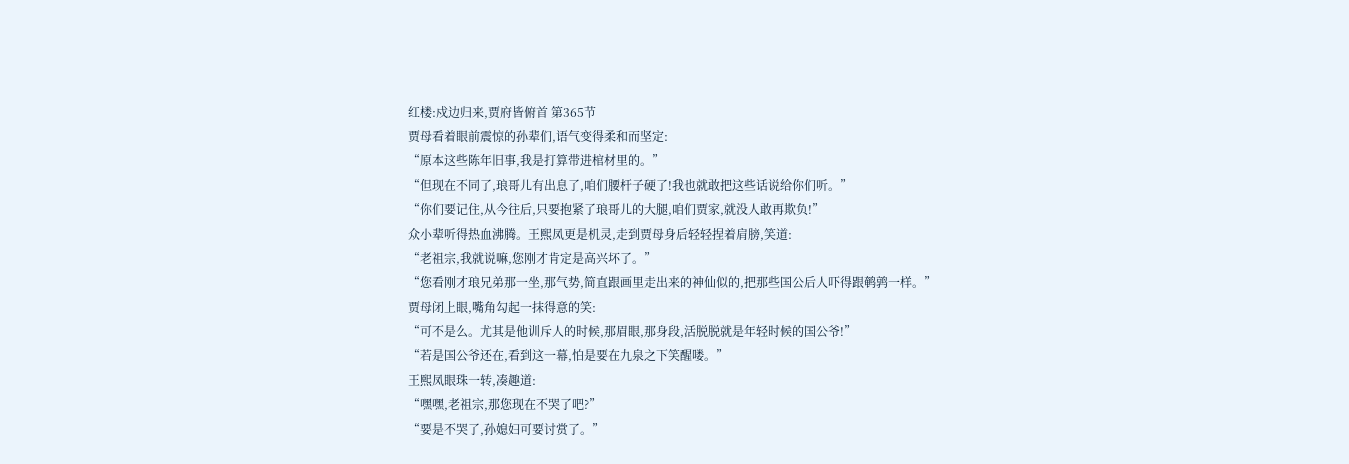红楼:戍边归来,贾府皆俯首 第365节
贾母看着眼前震惊的孙辈们,语气变得柔和而坚定:
“原本这些陈年旧事,我是打算带进棺材里的。”
“但现在不同了,琅哥儿有出息了,咱们腰杆子硬了!我也就敢把这些话说给你们听。”
“你们要记住,从今往后,只要抱紧了琅哥儿的大腿,咱们贾家,就没人敢再欺负!”
众小辈听得热血沸腾。王熙凤更是机灵,走到贾母身后轻轻捏着肩膀,笑道:
“老祖宗,我就说嘛,您刚才肯定是高兴坏了。”
“您看刚才琅兄弟那一坐,那气势,简直跟画里走出来的神仙似的,把那些国公后人吓得跟鹌鹑一样。”
贾母闭上眼,嘴角勾起一抹得意的笑:
“可不是么。尤其是他训斥人的时候,那眉眼,那身段,活脱脱就是年轻时候的国公爷!”
“若是国公爷还在,看到这一幕,怕是要在九泉之下笑醒喽。”
王熙凤眼珠一转,凑趣道:
“嘿嘿,老祖宗,那您现在不哭了吧?”
“要是不哭了,孙媳妇可要讨赏了。”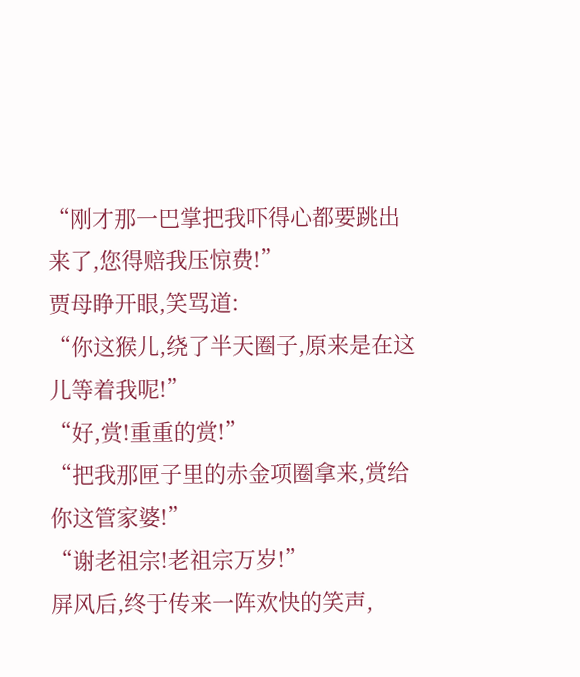“刚才那一巴掌把我吓得心都要跳出来了,您得赔我压惊费!”
贾母睁开眼,笑骂道:
“你这猴儿,绕了半天圈子,原来是在这儿等着我呢!”
“好,赏!重重的赏!”
“把我那匣子里的赤金项圈拿来,赏给你这管家婆!”
“谢老祖宗!老祖宗万岁!”
屏风后,终于传来一阵欢快的笑声,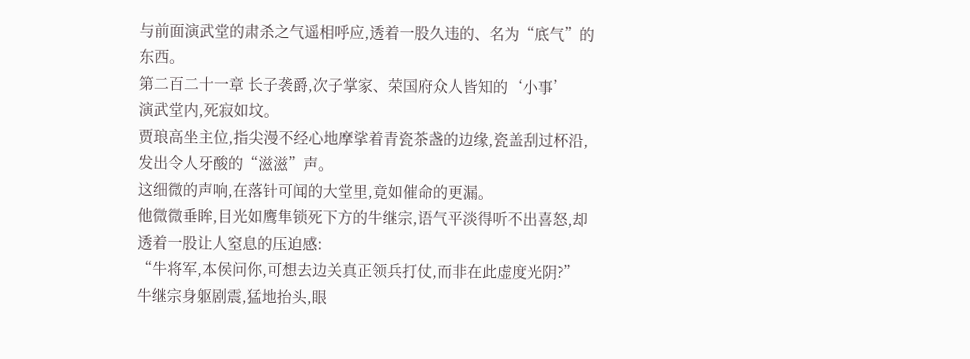与前面演武堂的肃杀之气遥相呼应,透着一股久违的、名为“底气”的东西。
第二百二十一章 长子袭爵,次子掌家、荣国府众人皆知的‘小事’
演武堂内,死寂如坟。
贾琅高坐主位,指尖漫不经心地摩挲着青瓷茶盏的边缘,瓷盖刮过杯沿,发出令人牙酸的“滋滋”声。
这细微的声响,在落针可闻的大堂里,竟如催命的更漏。
他微微垂眸,目光如鹰隼锁死下方的牛继宗,语气平淡得听不出喜怒,却透着一股让人窒息的压迫感:
“牛将军,本侯问你,可想去边关真正领兵打仗,而非在此虚度光阴?”
牛继宗身躯剧震,猛地抬头,眼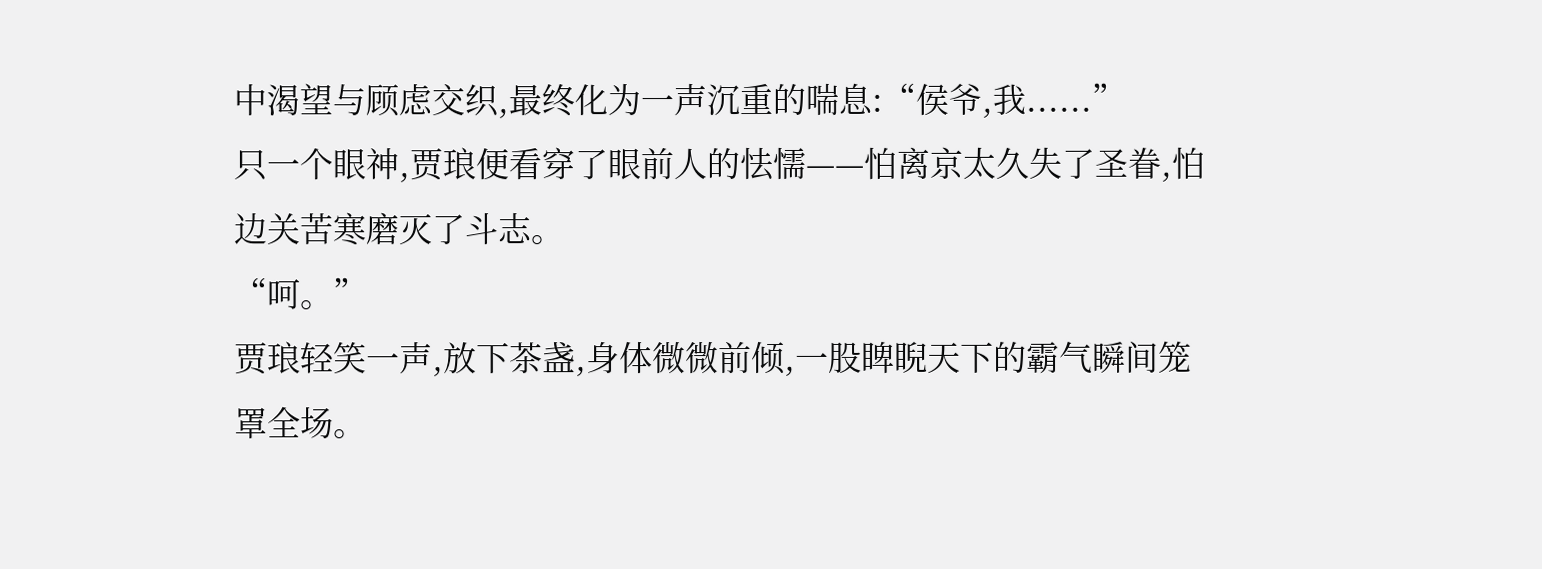中渴望与顾虑交织,最终化为一声沉重的喘息:“侯爷,我......”
只一个眼神,贾琅便看穿了眼前人的怯懦——怕离京太久失了圣眷,怕边关苦寒磨灭了斗志。
“呵。”
贾琅轻笑一声,放下茶盏,身体微微前倾,一股睥睨天下的霸气瞬间笼罩全场。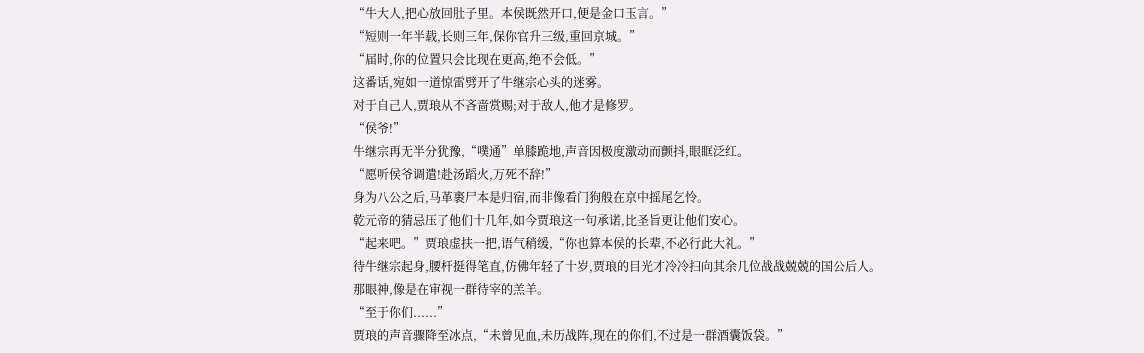“牛大人,把心放回肚子里。本侯既然开口,便是金口玉言。”
“短则一年半载,长则三年,保你官升三级,重回京城。”
“届时,你的位置只会比现在更高,绝不会低。”
这番话,宛如一道惊雷劈开了牛继宗心头的迷雾。
对于自己人,贾琅从不吝啬赏赐;对于敌人,他才是修罗。
“侯爷!”
牛继宗再无半分犹豫,“噗通”单膝跪地,声音因极度激动而颤抖,眼眶泛红。
“愿听侯爷调遣!赴汤蹈火,万死不辞!”
身为八公之后,马革裹尸本是归宿,而非像看门狗般在京中摇尾乞怜。
乾元帝的猜忌压了他们十几年,如今贾琅这一句承诺,比圣旨更让他们安心。
“起来吧。”贾琅虚扶一把,语气稍缓,“你也算本侯的长辈,不必行此大礼。”
待牛继宗起身,腰杆挺得笔直,仿佛年轻了十岁,贾琅的目光才冷冷扫向其余几位战战兢兢的国公后人。
那眼神,像是在审视一群待宰的羔羊。
“至于你们......”
贾琅的声音骤降至冰点,“未曾见血,未历战阵,现在的你们,不过是一群酒囊饭袋。”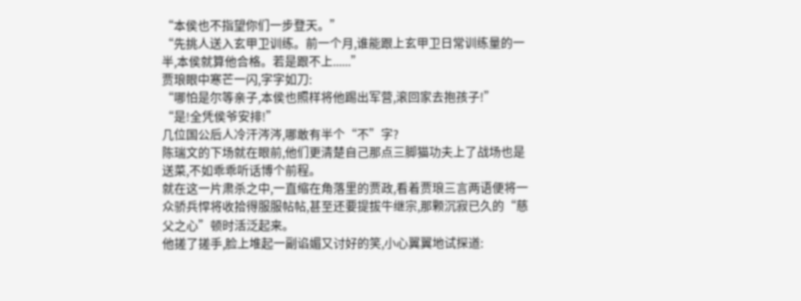“本侯也不指望你们一步登天。”
“先挑人送入玄甲卫训练。前一个月,谁能跟上玄甲卫日常训练量的一半,本侯就算他合格。若是跟不上......”
贾琅眼中寒芒一闪,字字如刀:
“哪怕是尔等亲子,本侯也照样将他踢出军营,滚回家去抱孩子!”
“是!全凭侯爷安排!”
几位国公后人冷汗涔涔,哪敢有半个“不”字?
陈瑞文的下场就在眼前,他们更清楚自己那点三脚猫功夫上了战场也是送菜,不如乖乖听话博个前程。
就在这一片肃杀之中,一直缩在角落里的贾政,看着贾琅三言两语便将一众骄兵悍将收拾得服服帖帖,甚至还要提拔牛继宗,那颗沉寂已久的“慈父之心”顿时活泛起来。
他搓了搓手,脸上堆起一副谄媚又讨好的笑,小心翼翼地试探道: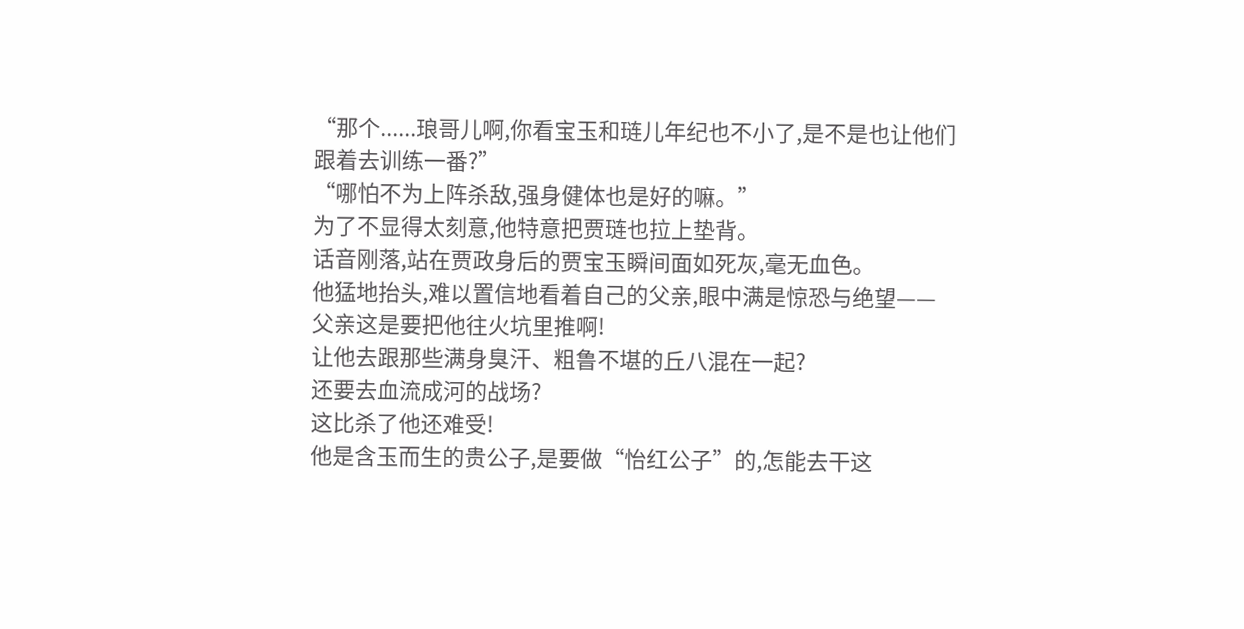“那个......琅哥儿啊,你看宝玉和琏儿年纪也不小了,是不是也让他们跟着去训练一番?”
“哪怕不为上阵杀敌,强身健体也是好的嘛。”
为了不显得太刻意,他特意把贾琏也拉上垫背。
话音刚落,站在贾政身后的贾宝玉瞬间面如死灰,毫无血色。
他猛地抬头,难以置信地看着自己的父亲,眼中满是惊恐与绝望——父亲这是要把他往火坑里推啊!
让他去跟那些满身臭汗、粗鲁不堪的丘八混在一起?
还要去血流成河的战场?
这比杀了他还难受!
他是含玉而生的贵公子,是要做“怡红公子”的,怎能去干这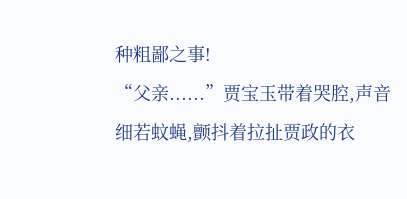种粗鄙之事!
“父亲......”贾宝玉带着哭腔,声音细若蚊蝇,颤抖着拉扯贾政的衣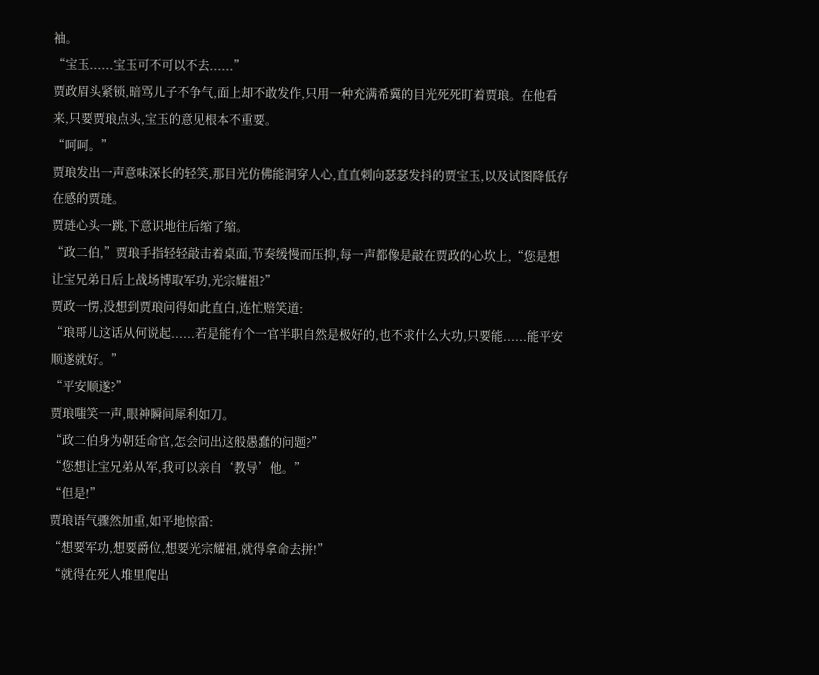袖。
“宝玉......宝玉可不可以不去......”
贾政眉头紧锁,暗骂儿子不争气,面上却不敢发作,只用一种充满希冀的目光死死盯着贾琅。在他看来,只要贾琅点头,宝玉的意见根本不重要。
“呵呵。”
贾琅发出一声意味深长的轻笑,那目光仿佛能洞穿人心,直直刺向瑟瑟发抖的贾宝玉,以及试图降低存在感的贾琏。
贾琏心头一跳,下意识地往后缩了缩。
“政二伯,”贾琅手指轻轻敲击着桌面,节奏缓慢而压抑,每一声都像是敲在贾政的心坎上,“您是想让宝兄弟日后上战场博取军功,光宗耀祖?”
贾政一愣,没想到贾琅问得如此直白,连忙赔笑道:
“琅哥儿这话从何说起......若是能有个一官半职自然是极好的,也不求什么大功,只要能......能平安顺遂就好。”
“平安顺遂?”
贾琅嗤笑一声,眼神瞬间犀利如刀。
“政二伯身为朝廷命官,怎会问出这般愚蠢的问题?”
“您想让宝兄弟从军,我可以亲自‘教导’他。”
“但是!”
贾琅语气骤然加重,如平地惊雷:
“想要军功,想要爵位,想要光宗耀祖,就得拿命去拼!”
“就得在死人堆里爬出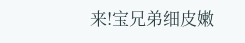来!宝兄弟细皮嫩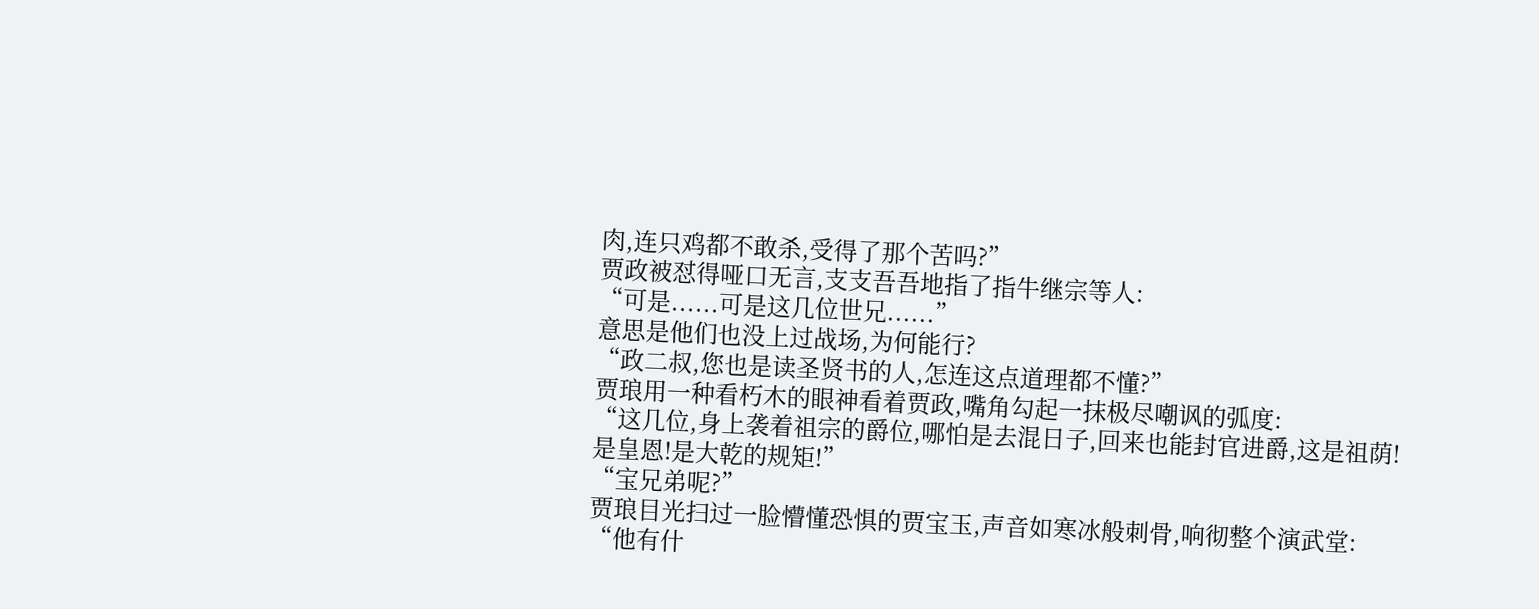肉,连只鸡都不敢杀,受得了那个苦吗?”
贾政被怼得哑口无言,支支吾吾地指了指牛继宗等人:
“可是......可是这几位世兄......”
意思是他们也没上过战场,为何能行?
“政二叔,您也是读圣贤书的人,怎连这点道理都不懂?”
贾琅用一种看朽木的眼神看着贾政,嘴角勾起一抹极尽嘲讽的弧度:
“这几位,身上袭着祖宗的爵位,哪怕是去混日子,回来也能封官进爵,这是祖荫!是皇恩!是大乾的规矩!”
“宝兄弟呢?”
贾琅目光扫过一脸懵懂恐惧的贾宝玉,声音如寒冰般刺骨,响彻整个演武堂:
“他有什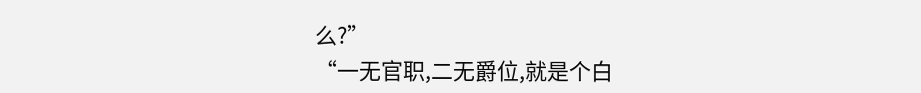么?”
“一无官职,二无爵位,就是个白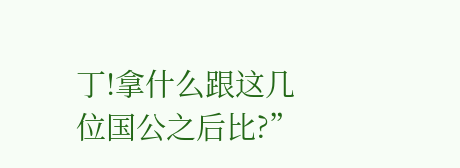丁!拿什么跟这几位国公之后比?”